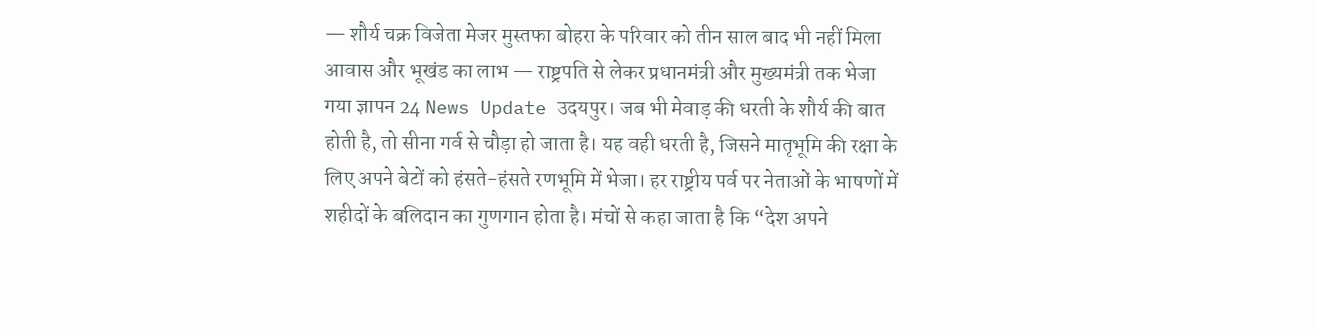— शौर्य चक्र विजेता मेजर मुस्तफा बोहरा के परिवार को तीन साल बाद भी नहीं मिला आवास और भूखंड का लाभ — राष्ट्रपति से लेकर प्रधानमंत्री और मुख्यमंत्री तक भेजा गया ज्ञापन 24 News Update उदयपुर। जब भी मेवाड़ की धरती के शौर्य की बात होती है, तो सीना गर्व से चौड़ा हो जाता है। यह वही धरती है, जिसने मातृभूमि की रक्षा के लिए अपने बेटों को हंसते-हंसते रणभूमि में भेजा। हर राष्ट्रीय पर्व पर नेताओं के भाषणों में शहीदों के बलिदान का गुणगान होता है। मंचों से कहा जाता है कि “देश अपने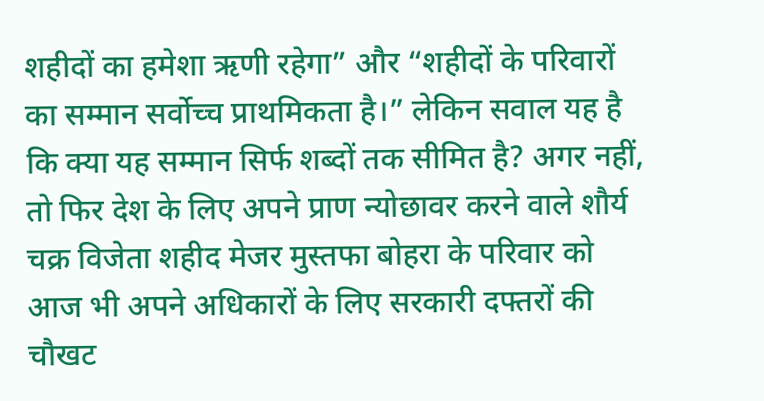शहीदों का हमेशा ऋणी रहेगा” और “शहीदों के परिवारों का सम्मान सर्वोच्च प्राथमिकता है।” लेकिन सवाल यह है कि क्या यह सम्मान सिर्फ शब्दों तक सीमित है? अगर नहीं, तो फिर देश के लिए अपने प्राण न्योछावर करने वाले शौर्य चक्र विजेता शहीद मेजर मुस्तफा बोहरा के परिवार को आज भी अपने अधिकारों के लिए सरकारी दफ्तरों की चौखट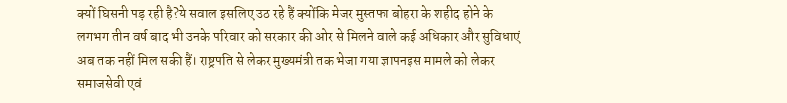क्यों घिसनी पड़ रही है?ये सवाल इसलिए उठ रहे हैं क्योंकि मेजर मुस्तफा बोहरा के शहीद होने के लगभग तीन वर्ष बाद भी उनके परिवार को सरकार की ओर से मिलने वाले कई अधिकार और सुविधाएं अब तक नहीं मिल सकी हैं। राष्ट्रपति से लेकर मुख्यमंत्री तक भेजा गया ज्ञापनइस मामले को लेकर समाजसेवी एवं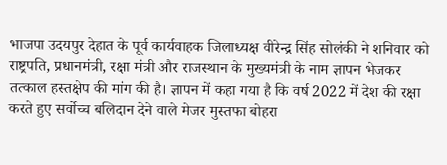भाजपा उदयपुर देहात के पूर्व कार्यवाहक जिलाध्यक्ष वीरेन्द्र सिंह सोलंकी ने शनिवार को राष्ट्रपति, प्रधानमंत्री, रक्षा मंत्री और राजस्थान के मुख्यमंत्री के नाम ज्ञापन भेजकर तत्काल हस्तक्षेप की मांग की है। ज्ञापन में कहा गया है कि वर्ष 2022 में देश की रक्षा करते हुए सर्वोच्च बलिदान देने वाले मेजर मुस्तफा बोहरा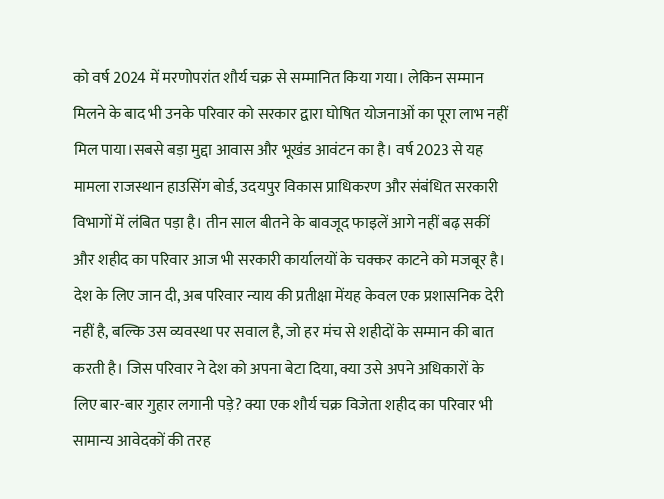को वर्ष 2024 में मरणोपरांत शौर्य चक्र से सम्मानित किया गया। लेकिन सम्मान मिलने के बाद भी उनके परिवार को सरकार द्वारा घोषित योजनाओं का पूरा लाभ नहीं मिल पाया।सबसे बड़ा मुद्दा आवास और भूखंड आवंटन का है। वर्ष 2023 से यह मामला राजस्थान हाउसिंग बोर्ड, उदयपुर विकास प्राधिकरण और संबंधित सरकारी विभागों में लंबित पड़ा है। तीन साल बीतने के बावजूद फाइलें आगे नहीं बढ़ सकीं और शहीद का परिवार आज भी सरकारी कार्यालयों के चक्कर काटने को मजबूर है। देश के लिए जान दी, अब परिवार न्याय की प्रतीक्षा मेंयह केवल एक प्रशासनिक देरी नहीं है, बल्कि उस व्यवस्था पर सवाल है, जो हर मंच से शहीदों के सम्मान की बात करती है। जिस परिवार ने देश को अपना बेटा दिया, क्या उसे अपने अधिकारों के लिए बार-बार गुहार लगानी पड़े? क्या एक शौर्य चक्र विजेता शहीद का परिवार भी सामान्य आवेदकों की तरह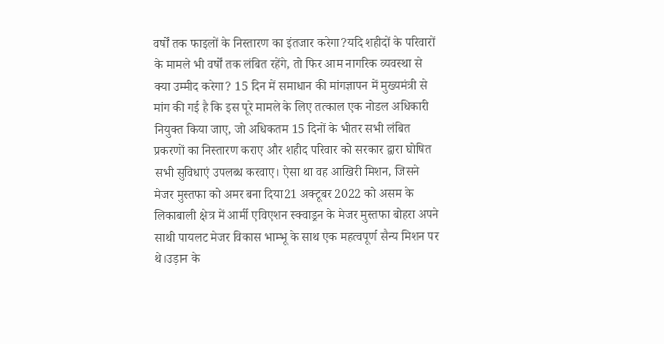वर्षों तक फाइलों के निस्तारण का इंतजार करेगा?यदि शहीदों के परिवारों के मामले भी वर्षों तक लंबित रहेंगे, तो फिर आम नागरिक व्यवस्था से क्या उम्मीद करेगा? 15 दिन में समाधान की मांगज्ञापन में मुख्यमंत्री से मांग की गई है कि इस पूरे मामले के लिए तत्काल एक नोडल अधिकारी नियुक्त किया जाए, जो अधिकतम 15 दिनों के भीतर सभी लंबित प्रकरणों का निस्तारण कराए और शहीद परिवार को सरकार द्वारा घोषित सभी सुविधाएं उपलब्ध करवाए। ऐसा था वह आखिरी मिशन, जिसने मेजर मुस्तफा को अमर बना दिया21 अक्टूबर 2022 को असम के लिकाबाली क्षेत्र में आर्मी एविएशन स्क्वाड्रन के मेजर मुस्तफा बोहरा अपने साथी पायलट मेजर विकास भाम्भू के साथ एक महत्वपूर्ण सैन्य मिशन पर थे।उड़ान के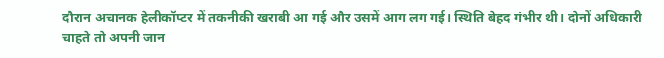दौरान अचानक हेलीकॉप्टर में तकनीकी खराबी आ गई और उसमें आग लग गई। स्थिति बेहद गंभीर थी। दोनों अधिकारी चाहते तो अपनी जान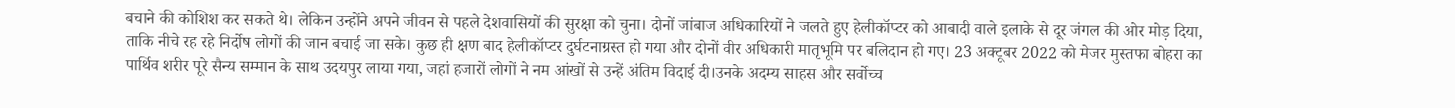बचाने की कोशिश कर सकते थे। लेकिन उन्होंने अपने जीवन से पहले देशवासियों की सुरक्षा को चुना। दोनों जांबाज अधिकारियों ने जलते हुए हेलीकॉप्टर को आबादी वाले इलाके से दूर जंगल की ओर मोड़ दिया, ताकि नीचे रह रहे निर्दोष लोगों की जान बचाई जा सके। कुछ ही क्षण बाद हेलीकॉप्टर दुर्घटनाग्रस्त हो गया और दोनों वीर अधिकारी मातृभूमि पर बलिदान हो गए। 23 अक्टूबर 2022 को मेजर मुस्तफा बोहरा का पार्थिव शरीर पूरे सैन्य सम्मान के साथ उदयपुर लाया गया, जहां हजारों लोगों ने नम आंखों से उन्हें अंतिम विदाई दी।उनके अदम्य साहस और सर्वोच्च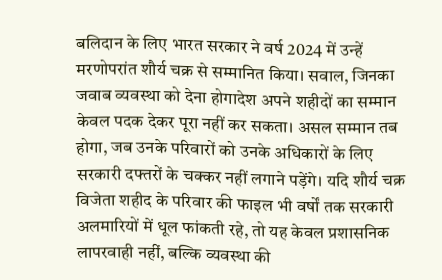बलिदान के लिए भारत सरकार ने वर्ष 2024 में उन्हें मरणोपरांत शौर्य चक्र से सम्मानित किया। सवाल, जिनका जवाब व्यवस्था को देना होगादेश अपने शहीदों का सम्मान केवल पदक देकर पूरा नहीं कर सकता। असल सम्मान तब होगा, जब उनके परिवारों को उनके अधिकारों के लिए सरकारी दफ्तरों के चक्कर नहीं लगाने पड़ेंगे। यदि शौर्य चक्र विजेता शहीद के परिवार की फाइल भी वर्षों तक सरकारी अलमारियों में धूल फांकती रहे, तो यह केवल प्रशासनिक लापरवाही नहीं, बल्कि व्यवस्था की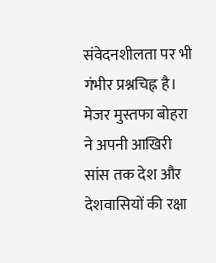संवेदनशीलता पर भी गंभीर प्रश्नचिह्न है। मेजर मुस्तफा बोहरा ने अपनी आखिरी सांस तक देश और देशवासियों की रक्षा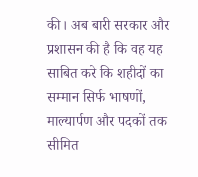की। अब बारी सरकार और प्रशासन की है कि वह यह साबित करे कि शहीदों का सम्मान सिर्फ भाषणों, माल्यार्पण और पदकों तक सीमित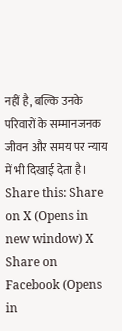नहीं है, बल्कि उनके परिवारों के सम्मानजनक जीवन और समय पर न्याय में भी दिखाई देता है। Share this: Share on X (Opens in new window) X Share on Facebook (Opens in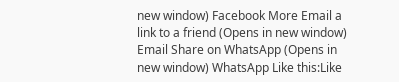new window) Facebook More Email a link to a friend (Opens in new window) Email Share on WhatsApp (Opens in new window) WhatsApp Like this:Like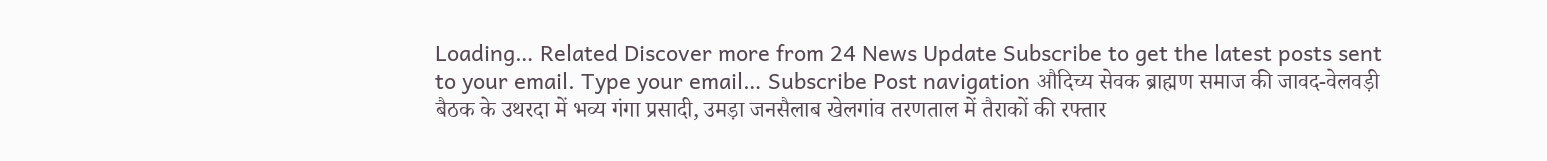Loading… Related Discover more from 24 News Update Subscribe to get the latest posts sent to your email. Type your email… Subscribe Post navigation औदिच्य सेवक ब्राह्मण समाज की जावद-वेलवड़ी बैठक के उथरदा में भव्य गंगा प्रसादी, उमड़ा जनसैलाब खेलगांव तरणताल में तैराकों की रफ्तार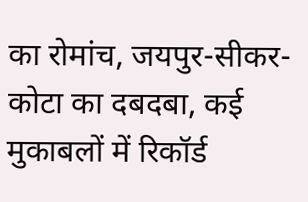का रोमांच, जयपुर-सीकर-कोटा का दबदबा, कई मुकाबलों में रिकॉर्ड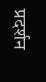प्रदर्शन